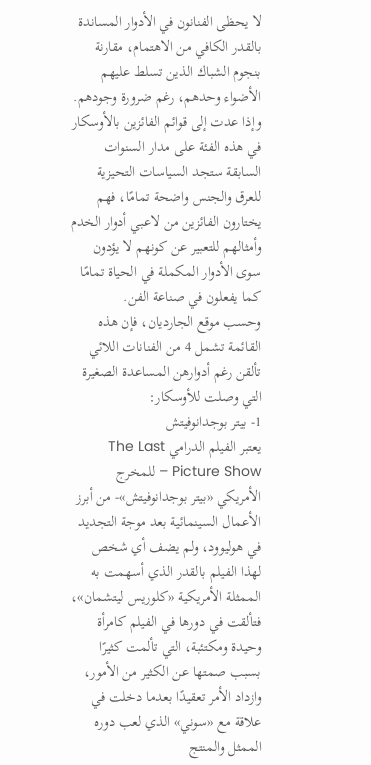لا يحظى الفنانون في الأدوار المساندة بالقدر الكافي من الاهتمام، مقارنة بنجوم الشباك الذين تسلط عليهم الأضواء وحدهم، رغم ضرورة وجودهم.
وإذا عدت إلى قوائم الفائزين بالأوسكار في هذه الفئة على مدار السنوات السابقة ستجد السياسات التحيزية للعرق والجنس واضحة تمامًا، فهم يختارون الفائزين من لاعبي أدوار الخدم وأمثالهم للتعبير عن كونهم لا يؤدون سوى الأدوار المكملة في الحياة تمامًا كما يفعلون في صناعة الفن.
وحسب موقع الجارديان، فإن هذه القائمة تشمل 4 من الفنانات اللائي تألقن رغم أدوارهن المساعدة الصغيرة التي وصلت للأوسكار:
1- بيتر بوجدانوفيتش
يعتبر الفيلم الدرامي The Last Picture Show – للمخرج الأمريكي «بيتر بوجدانوفيتش»- من أبرز الأعمال السينمائية بعد موجة التجديد في هوليوود، ولم يضف أي شخص لهذا الفيلم بالقدر الذي أسهمت به الممثلة الأمريكية «كلوريس ليتشمان»، فتألقت في دورها في الفيلم كامرأة وحيدة ومكتئبة، التي تألمت كثيرًا بسبب صمتها عن الكثير من الأمور، وازداد الأمر تعقيدًا بعدما دخلت في علاقة مع «سوني» الذي لعب دوره الممثل والمنتج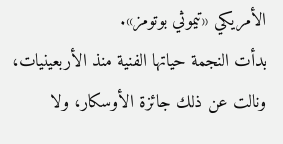الأمريكي «تيموثي بوتومز».
بدأت النجمة حياتها الفنية منذ الأربعينيات، ونالت عن ذلك جائزة الأوسكار، ولا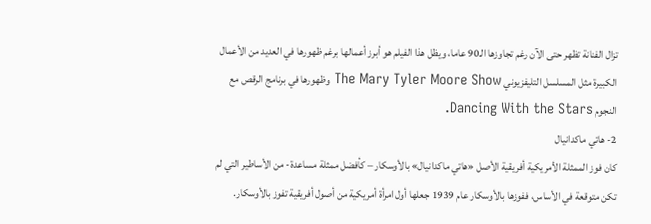تزال الفنانة تظهر حتى الآن رغم تجاوزها الـ90 عاما، ويظل هذا الفيلم هو أبرز أعمالها برغم ظهورها في العديد من الأعمال الكبيرة مثل المسلسل التليفزيوني The Mary Tyler Moore Show وظهورها في برنامج الرقص مع النجوم Dancing With the Stars.
2- هاتي ماكدانيال
كان فوز الممثلة الأمريكية أفريقية الأصل «هاتي ماكدانيال» بالأوسكار – كأفضل ممثلة مساعدة- من الأساطير التي لم تكن متوقعة في الأساس، ففوزها بالأوسكار عام 1939 جعلها أول امرأة أمريكية من أصول أفريقية تفوز بالأوسكار.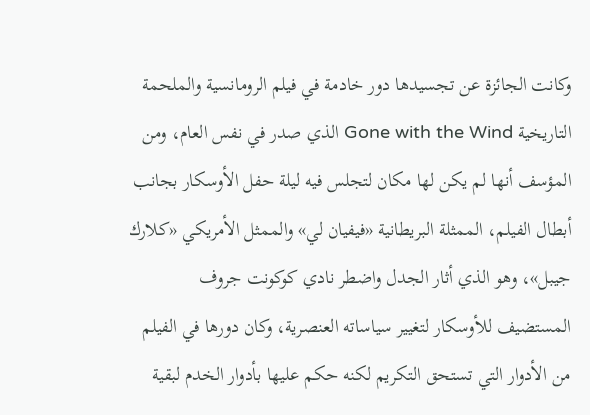وكانت الجائزة عن تجسيدها دور خادمة في فيلم الرومانسية والملحمة التاريخية Gone with the Wind الذي صدر في نفس العام، ومن المؤسف أنها لم يكن لها مكان لتجلس فيه ليلة حفل الأوسكار بجانب أبطال الفيلم، الممثلة البريطانية «فيفيان لي» والممثل الأمريكي «كلارك جيبل»، وهو الذي أثار الجدل واضطر نادي كوكونت جروف المستضيف للأوسكار لتغيير سياساته العنصرية، وكان دورها في الفيلم من الأدوار التي تستحق التكريم لكنه حكم عليها بأدوار الخدم لبقية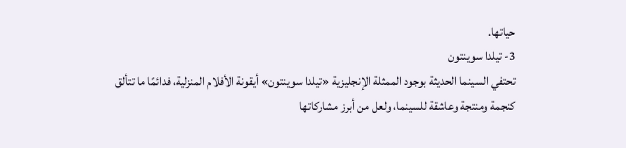حياتها.
3- تيلدا سوينتون
تحتفي السينما الحديثة بوجود الممثلة الإنجليزية «تيلدا سوينتون» أيقونة الأفلام المنزلية، فدائمًا ما تتألق كنجمة ومنتجة وعاشقة للسينما، ولعل من أبرز مشاركاتها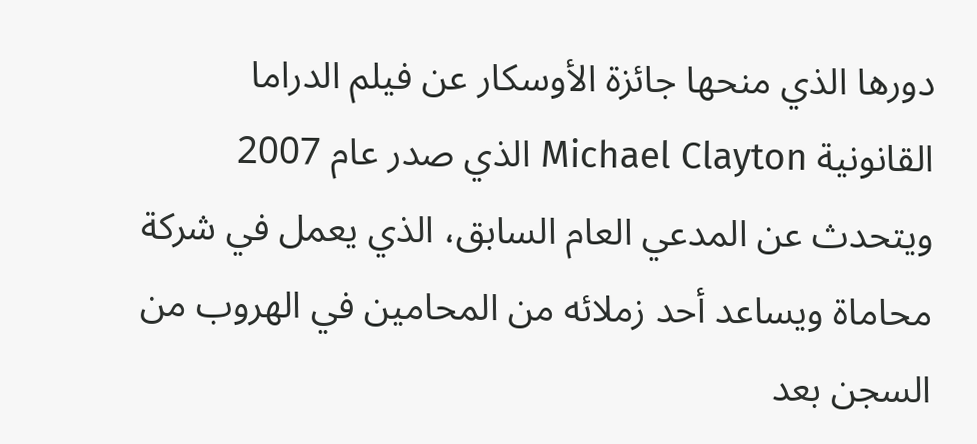دورها الذي منحها جائزة الأوسكار عن فيلم الدراما القانونية Michael Clayton الذي صدر عام 2007 ويتحدث عن المدعي العام السابق، الذي يعمل في شركة محاماة ويساعد أحد زملائه من المحامين في الهروب من السجن بعد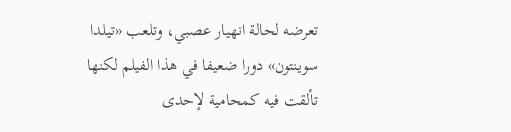تعرضه لحالة انهيار عصبي، وتلعب «تيلدا سوينتون» دورا ضعيفا في هذا الفيلم لكنها تألقت فيه كمحامية لإحدى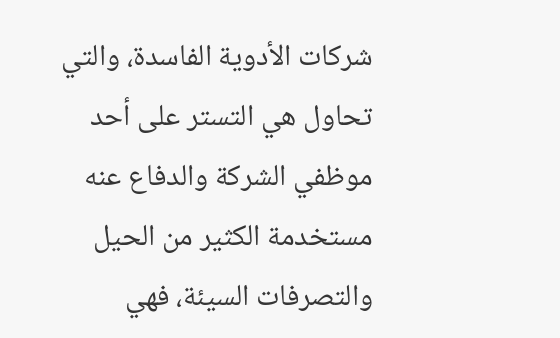شركات الأدوية الفاسدة، والتي تحاول هي التستر على أحد موظفي الشركة والدفاع عنه مستخدمة الكثير من الحيل والتصرفات السيئة، فهي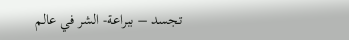تجسد – ببراعة- الشر في عالم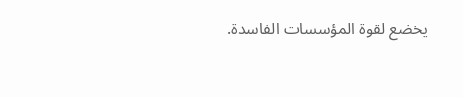يخضع لقوة المؤسسات الفاسدة.